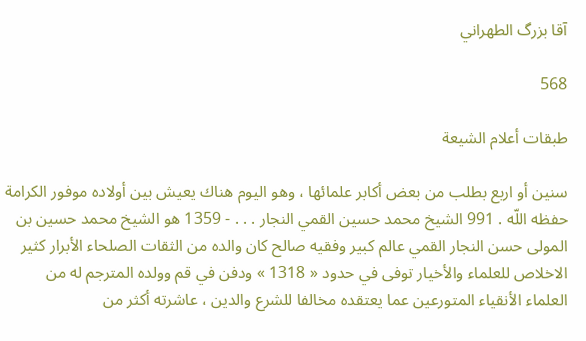آقا بزرگ الطهراني

568

طبقات أعلام الشيعة

سنين أو اربع بطلب من بعض أكابر علمائها ، وهو اليوم هناك يعيش بين أولاده موفور الكرامة حفظه اللّه . 991 الشيخ محمد حسين القمي النجار . . . - 1359 هو الشيخ محمد حسين بن المولى حسن النجار القمي عالم كبير وفقيه صالح كان والده من الثقات الصلحاء الأبرار كثير الاخلاص للعلماء والأخيار توفى في حدود « 1318 » ودفن في قم وولده المترجم له من العلماء الأنقياء المتورعين عما يعتقده مخالفا للشرع والدين ، عاشرته أكثر من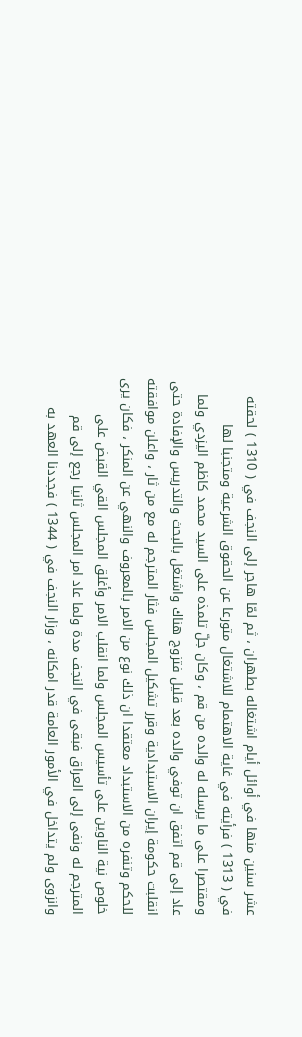عشر سنين منها في أوائل أيام اشتغاله بطهران ، ثم لمّا هاجر إلى النجف في ( 1310 ) لحقته في ( 1313 ) فرأيته في غاية الاهتمام للاشتغال متورعا عن الحقوق الشرعية ومتجنبا لها ومقتصرا على ما يرسله له والده من قم ، وكان جلّ تلمذه على السيد محمد كاظم اليزدي ولما عاد إلى قم اتفق ان توفي والده بعد قليل فتزوج هناك واشتغل بالبحث والتدريس والإفادة حتى انقلبت حكومة إيران الاستبدادية وقرر تشكيل المجلس فثار المترجم له مع من ثار ، واعلن موافقته للحكم وتنفره من الاستبداد معتقدا ان ذلك نوع من الامر بالمعروف والنهي عن المنكر ، فكان يرى خلوص نية الناوين على تأسيس المجلس ولما انقلب الامر وأغلق المجلس القي القبض على المترجم له ونفى إلى العراق فبقى في النجف مدة ولما عاد امر المجلس ثانيا رجع إلى قم وانزوى ولم يتداخل في الأمور العامة قدر امكانه ، وزار النجف في ( 1344 ) فجددنا العهد به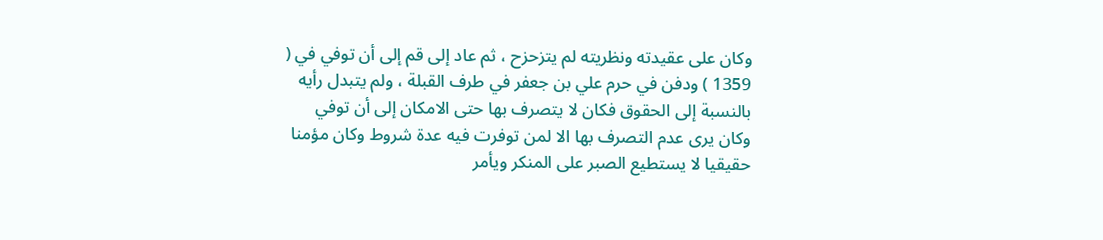وكان على عقيدته ونظريته لم يتزحزح ، ثم عاد إلى قم إلى أن توفي في ( 1359 ) ودفن في حرم علي بن جعفر في طرف القبلة ، ولم يتبدل رأيه بالنسبة إلى الحقوق فكان لا يتصرف بها حتى الامكان إلى أن توفي وكان يرى عدم التصرف بها الا لمن توفرت فيه عدة شروط وكان مؤمنا حقيقيا لا يستطيع الصبر على المنكر ويأمر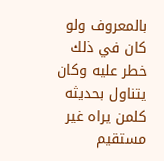بالمعروف ولو كان في ذلك خطر عليه وكان يتناول بحديثه كلمن يراه غير مستقيم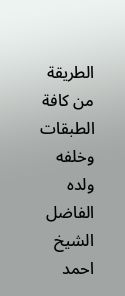الطريقة من كافة الطبقات وخلفه ولده الفاضل الشيخ احمد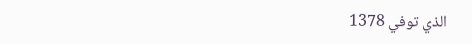الذي توفي 1378